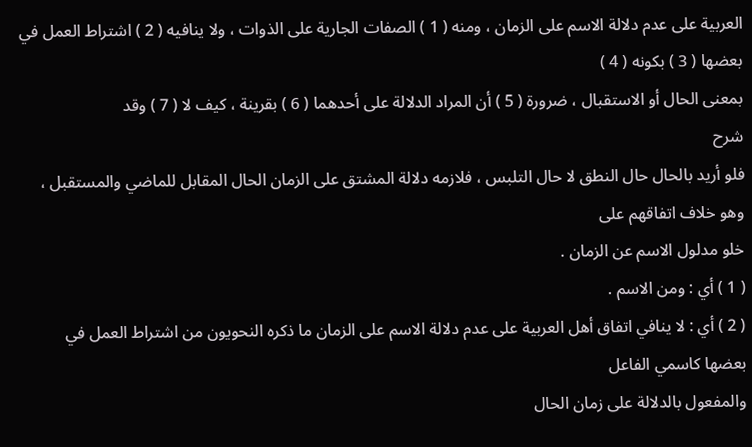العربية على عدم دلالة الاسم على الزمان ، ومنه ( 1 ) الصفات الجارية على الذوات ، ولا ينافيه ( 2 ) اشتراط العمل في بعضها ( 3 ) بكونه ( 4 )
بمعنى الحال أو الاستقبال ، ضرورة ( 5 ) أن المراد الدلالة على أحدهما ( 6 ) بقرينة ، كيف لا ( 7 ) وقد
شرح
فلو أريد بالحال حال النطق لا حال التلبس ، فلازمه دلالة المشتق على الزمان الحال المقابل للماضي والمستقبل ، وهو خلاف اتفاقهم على
خلو مدلول الاسم عن الزمان .
( 1 ) أي : ومن الاسم .
( 2 ) أي : لا ينافي اتفاق أهل العربية على عدم دلالة الاسم على الزمان ما ذكره النحويون من اشتراط العمل في بعضها كاسمي الفاعل
والمفعول بالدلالة على زمان الحال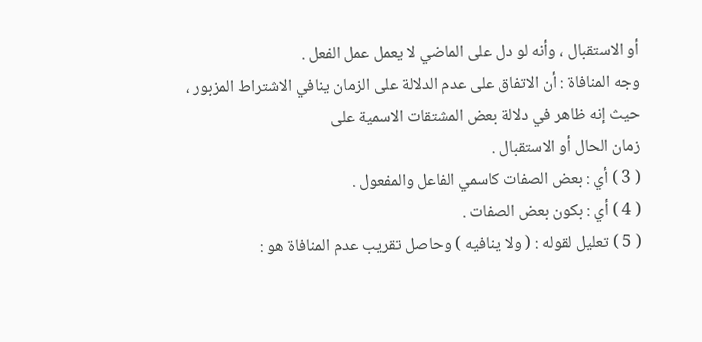أو الاستقبال ، وأنه لو دل على الماضي لا يعمل عمل الفعل .
وجه المنافاة : أن الاتفاق على عدم الدلالة على الزمان ينافي الاشتراط المزبور ، حيث إنه ظاهر في دلالة بعض المشتقات الاسمية على
زمان الحال أو الاستقبال .
( 3 ) أي : بعض الصفات كاسمي الفاعل والمفعول .
( 4 ) أي : بكون بعض الصفات .
( 5 ) تعليل لقوله : ( ولا ينافيه ) وحاصل تقريب عدم المنافاة هو :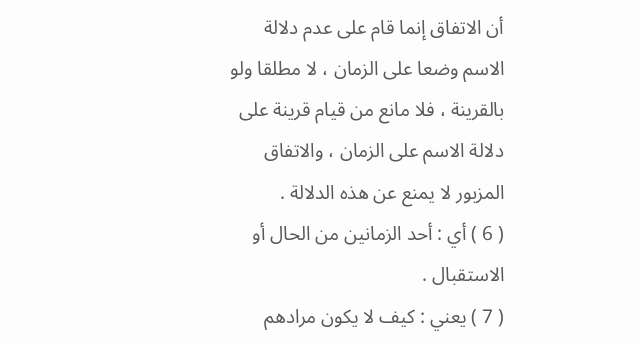أن الاتفاق إنما قام على عدم دلالة الاسم وضعا على الزمان ، لا مطلقا ولو
بالقرينة ، فلا مانع من قيام قرينة على دلالة الاسم على الزمان ، والاتفاق المزبور لا يمنع عن هذه الدلالة .
( 6 ) أي : أحد الزمانين من الحال أو الاستقبال .
( 7 ) يعني : كيف لا يكون مرادهم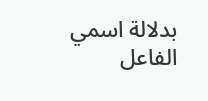بدلالة اسمي الفاعل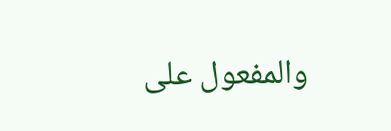والمفعول على